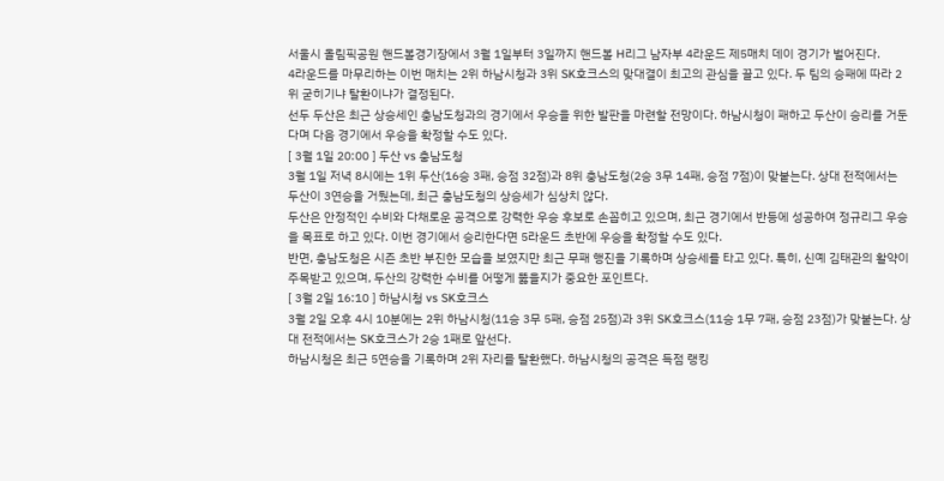서울시 올림픽공원 핸드볼경기장에서 3월 1일부터 3일까지 핸드볼 H리그 남자부 4라운드 제5매치 데이 경기가 벌어진다.
4라운드를 마무리하는 이번 매치는 2위 하남시청과 3위 SK호크스의 맞대결이 최고의 관심을 끌고 있다. 두 팀의 승패에 따라 2위 굳히기냐 탈환이냐가 결정된다.
선두 두산은 최근 상승세인 충남도청과의 경기에서 우승을 위한 발판을 마련할 전망이다. 하남시청이 패하고 두산이 승리를 거둔다며 다음 경기에서 우승을 확정할 수도 있다.
[ 3월 1일 20:00 ] 두산 vs 충남도청
3월 1일 저녁 8시에는 1위 두산(16승 3패, 승점 32점)과 8위 충남도청(2승 3무 14패, 승점 7점)이 맞붙는다. 상대 전적에서는 두산이 3연승을 거뒀는데, 최근 충남도청의 상승세가 심상치 않다.
두산은 안정적인 수비와 다채로운 공격으로 강력한 우승 후보로 손꼽히고 있으며, 최근 경기에서 반등에 성공하여 정규리그 우승을 목표로 하고 있다. 이번 경기에서 승리한다면 5라운드 초반에 우승을 확정할 수도 있다.
반면, 충남도청은 시즌 초반 부진한 모습을 보였지만 최근 무패 행진을 기록하며 상승세를 타고 있다. 특히, 신예 김태관의 활약이 주목받고 있으며, 두산의 강력한 수비를 어떻게 뚫을지가 중요한 포인트다.
[ 3월 2일 16:10 ] 하남시청 vs SK호크스
3월 2일 오후 4시 10분에는 2위 하남시청(11승 3무 5패, 승점 25점)과 3위 SK호크스(11승 1무 7패, 승점 23점)가 맞붙는다. 상대 전적에서는 SK호크스가 2승 1패로 앞선다.
하남시청은 최근 5연승을 기록하며 2위 자리를 탈환했다. 하남시청의 공격은 득점 랭킹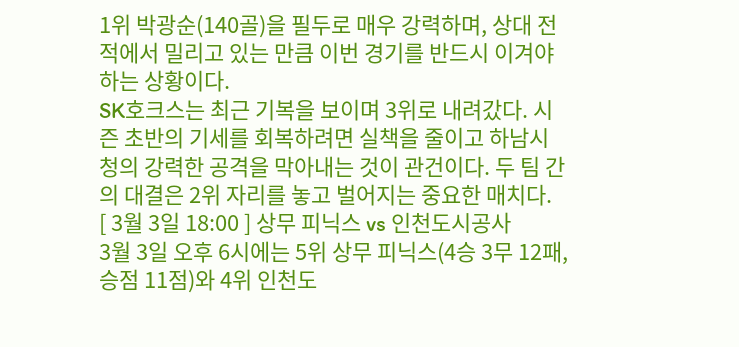1위 박광순(140골)을 필두로 매우 강력하며, 상대 전적에서 밀리고 있는 만큼 이번 경기를 반드시 이겨야 하는 상황이다.
SK호크스는 최근 기복을 보이며 3위로 내려갔다. 시즌 초반의 기세를 회복하려면 실책을 줄이고 하남시청의 강력한 공격을 막아내는 것이 관건이다. 두 팀 간의 대결은 2위 자리를 놓고 벌어지는 중요한 매치다.
[ 3월 3일 18:00 ] 상무 피닉스 vs 인천도시공사
3월 3일 오후 6시에는 5위 상무 피닉스(4승 3무 12패, 승점 11점)와 4위 인천도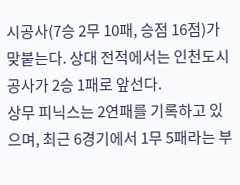시공사(7승 2무 10패, 승점 16점)가 맞붙는다. 상대 전적에서는 인천도시공사가 2승 1패로 앞선다.
상무 피닉스는 2연패를 기록하고 있으며, 최근 6경기에서 1무 5패라는 부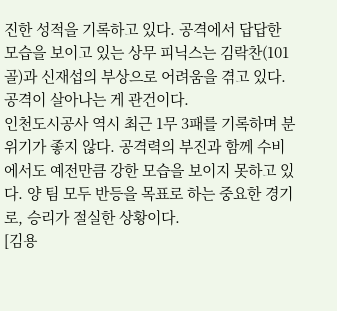진한 성적을 기록하고 있다. 공격에서 답답한 모습을 보이고 있는 상무 피닉스는 김락찬(101골)과 신재섭의 부상으로 어려움을 겪고 있다. 공격이 살아나는 게 관건이다.
인천도시공사 역시 최근 1무 3패를 기록하며 분위기가 좋지 않다. 공격력의 부진과 함께 수비에서도 예전만큼 강한 모습을 보이지 못하고 있다. 양 팀 모두 반등을 목표로 하는 중요한 경기로, 승리가 절실한 상황이다.
[김용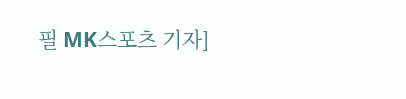필 MK스포츠 기자]